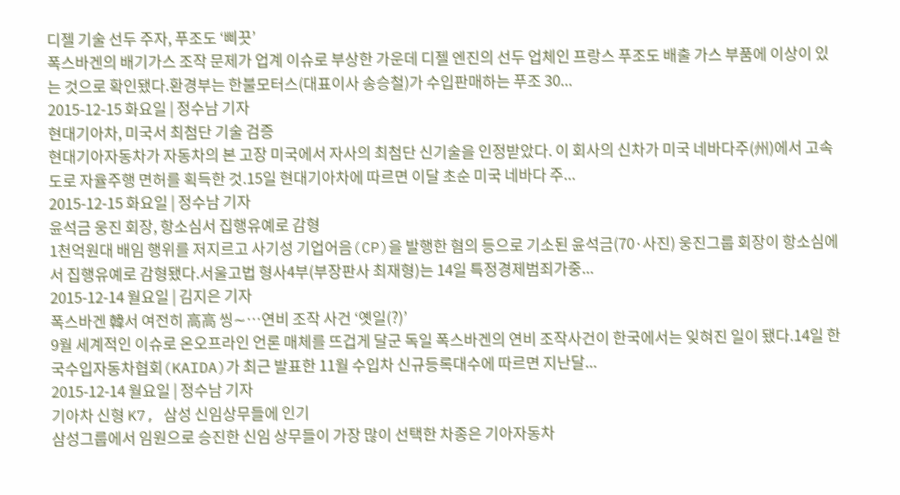디젤 기술 선두 주자, 푸조도 ‘삐끗’
폭스바겐의 배기가스 조작 문제가 업계 이슈로 부상한 가운데 디젤 엔진의 선두 업체인 프랑스 푸조도 배출 가스 부품에 이상이 있는 것으로 확인됐다.환경부는 한불모터스(대표이사 송승철)가 수입판매하는 푸조 30...
2015-12-15 화요일 | 정수남 기자
현대기아차, 미국서 최첨단 기술 검증
현대기아자동차가 자동차의 본 고장 미국에서 자사의 최첨단 신기술을 인정받았다. 이 회사의 신차가 미국 네바다주(州)에서 고속도로 자율주행 면허를 획득한 것.15일 현대기아차에 따르면 이달 초순 미국 네바다 주...
2015-12-15 화요일 | 정수남 기자
윤석금 웅진 회장, 항소심서 집행유예로 감형
1천억원대 배임 행위를 저지르고 사기성 기업어음(CP)을 발행한 혐의 등으로 기소된 윤석금(70·사진) 웅진그룹 회장이 항소심에서 집행유예로 감형됐다.서울고법 형사4부(부장판사 최재형)는 14일 특정경제범죄가중...
2015-12-14 월요일 | 김지은 기자
폭스바겐 韓서 여전히 高高 씽∼…연비 조작 사건 ‘옛일(?)’
9월 세계적인 이슈로 온오프라인 언론 매체를 뜨겁게 달군 독일 폭스바겐의 연비 조작사건이 한국에서는 잊혀진 일이 됐다.14일 한국수입자동차협회(KAIDA)가 최근 발표한 11월 수입차 신규등록대수에 따르면 지난달...
2015-12-14 월요일 | 정수남 기자
기아차 신형 K7, 삼성 신임상무들에 인기
삼성그룹에서 임원으로 승진한 신임 상무들이 가장 많이 선택한 차종은 기아자동차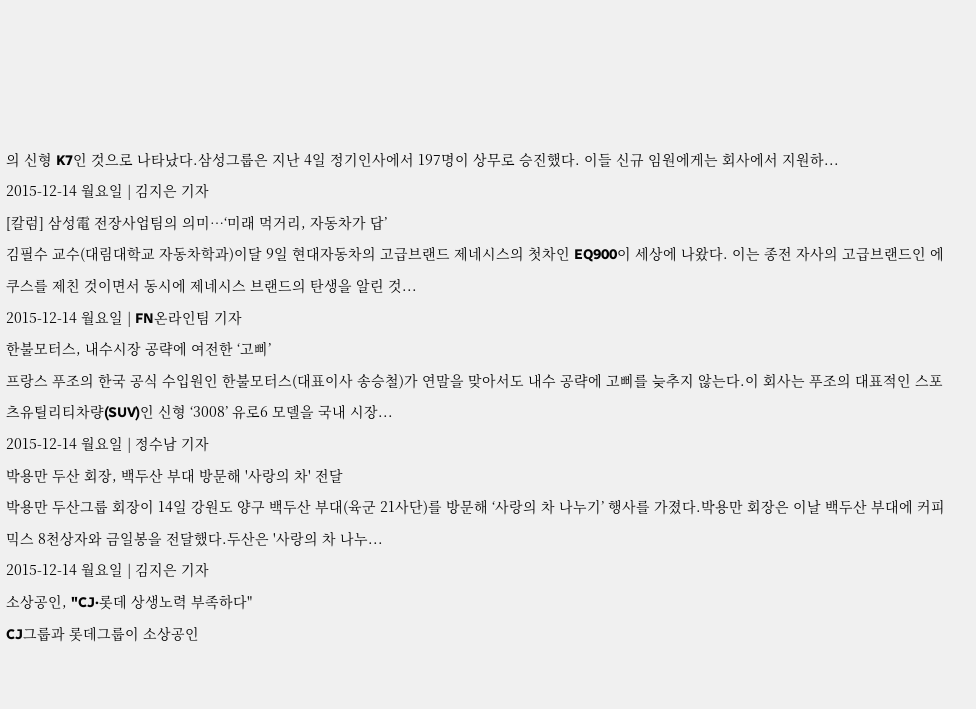의 신형 K7인 것으로 나타났다.삼성그룹은 지난 4일 정기인사에서 197명이 상무로 승진했다. 이들 신규 임원에게는 회사에서 지원하...
2015-12-14 월요일 | 김지은 기자
[칼럼] 삼성電 전장사업팀의 의미…‘미래 먹거리, 자동차가 답’
김필수 교수(대림대학교 자동차학과)이달 9일 현대자동차의 고급브랜드 제네시스의 첫차인 EQ900이 세상에 나왔다. 이는 종전 자사의 고급브랜드인 에쿠스를 제친 것이면서 동시에 제네시스 브랜드의 탄생을 알린 것...
2015-12-14 월요일 | FN온라인팀 기자
한불모터스, 내수시장 공략에 여전한 ‘고삐’
프랑스 푸조의 한국 공식 수입원인 한불모터스(대표이사 송승철)가 연말을 맞아서도 내수 공략에 고삐를 늦추지 않는다.이 회사는 푸조의 대표적인 스포츠유틸리티차량(SUV)인 신형 ‘3008’ 유로6 모델을 국내 시장...
2015-12-14 월요일 | 정수남 기자
박용만 두산 회장, 백두산 부대 방문해 '사랑의 차' 전달
박용만 두산그룹 회장이 14일 강원도 양구 백두산 부대(육군 21사단)를 방문해 ‘사랑의 차 나누기’ 행사를 가졌다.박용만 회장은 이날 백두산 부대에 커피믹스 8천상자와 금일봉을 전달했다.두산은 '사랑의 차 나누...
2015-12-14 월요일 | 김지은 기자
소상공인, "CJ·롯데 상생노력 부족하다"
CJ그룹과 롯데그룹이 소상공인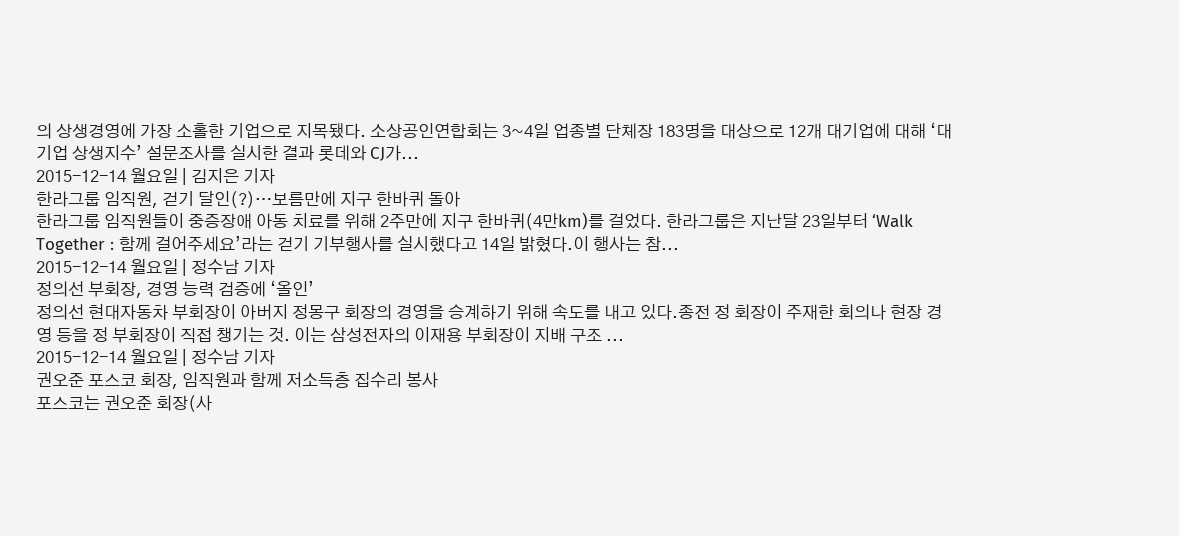의 상생경영에 가장 소홀한 기업으로 지목됐다. 소상공인연합회는 3~4일 업종별 단체장 183명을 대상으로 12개 대기업에 대해 ‘대기업 상생지수’ 설문조사를 실시한 결과 롯데와 CJ가...
2015-12-14 월요일 | 김지은 기자
한라그룹 임직원, 걷기 달인(?)…보름만에 지구 한바퀴 돌아
한라그룹 임직원들이 중증장애 아동 치료를 위해 2주만에 지구 한바퀴(4만km)를 걸었다. 한라그룹은 지난달 23일부터 ‘Walk Together : 함께 걸어주세요’라는 걷기 기부행사를 실시했다고 14일 밝혔다.이 행사는 참...
2015-12-14 월요일 | 정수남 기자
정의선 부회장, 경영 능력 검증에 ‘올인’
정의선 현대자동차 부회장이 아버지 정몽구 회장의 경영을 승계하기 위해 속도를 내고 있다.종전 정 회장이 주재한 회의나 현장 경영 등을 정 부회장이 직접 챙기는 것. 이는 삼성전자의 이재용 부회장이 지배 구조 ...
2015-12-14 월요일 | 정수남 기자
권오준 포스코 회장, 임직원과 함께 저소득층 집수리 봉사
포스코는 권오준 회장(사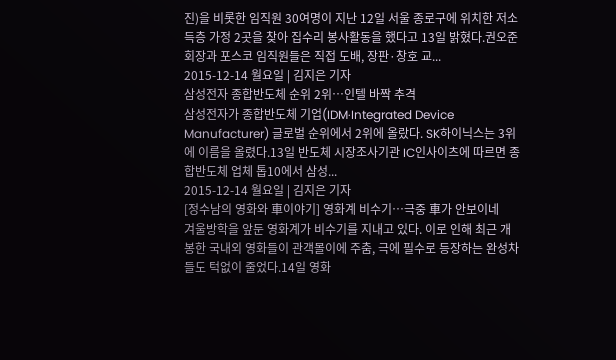진)을 비롯한 임직원 30여명이 지난 12일 서울 종로구에 위치한 저소득층 가정 2곳을 찾아 집수리 봉사활동을 했다고 13일 밝혔다.권오준 회장과 포스코 임직원들은 직접 도배, 장판·창호 교...
2015-12-14 월요일 | 김지은 기자
삼성전자 종합반도체 순위 2위…인텔 바짝 추격
삼성전자가 종합반도체 기업(IDM·Integrated Device Manufacturer) 글로벌 순위에서 2위에 올랐다. SK하이닉스는 3위에 이름을 올렸다.13일 반도체 시장조사기관 IC인사이츠에 따르면 종합반도체 업체 톱10에서 삼성...
2015-12-14 월요일 | 김지은 기자
[정수남의 영화와 車이야기] 영화계 비수기…극중 車가 안보이네
겨울방학을 앞둔 영화계가 비수기를 지내고 있다. 이로 인해 최근 개봉한 국내외 영화들이 관객몰이에 주춤, 극에 필수로 등장하는 완성차들도 턱없이 줄었다.14일 영화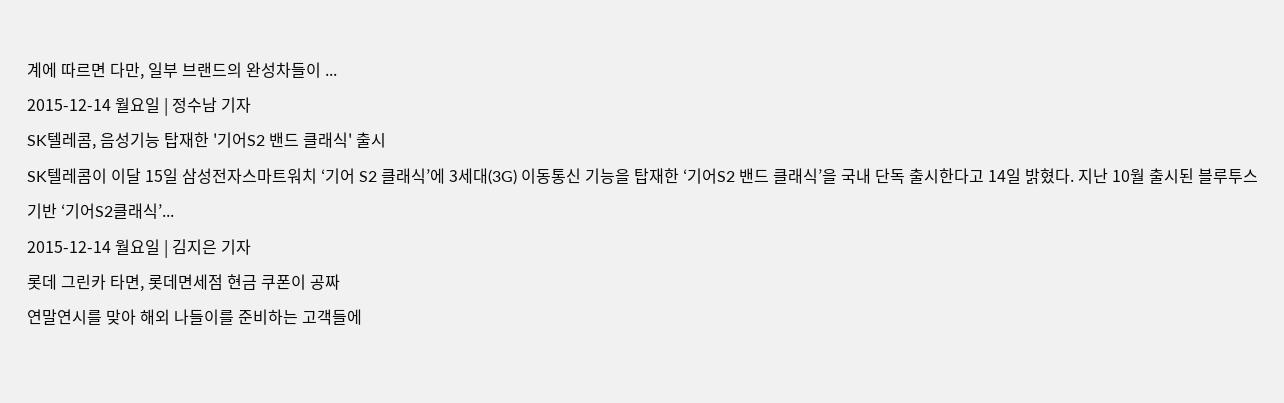계에 따르면 다만, 일부 브랜드의 완성차들이 ...
2015-12-14 월요일 | 정수남 기자
SK텔레콤, 음성기능 탑재한 '기어S2 밴드 클래식' 출시
SK텔레콤이 이달 15일 삼성전자스마트워치 ‘기어 S2 클래식’에 3세대(3G) 이동통신 기능을 탑재한 ‘기어S2 밴드 클래식’을 국내 단독 출시한다고 14일 밝혔다. 지난 10월 출시된 블루투스 기반 ‘기어S2클래식’...
2015-12-14 월요일 | 김지은 기자
롯데 그린카 타면, 롯데면세점 현금 쿠폰이 공짜
연말연시를 맞아 해외 나들이를 준비하는 고객들에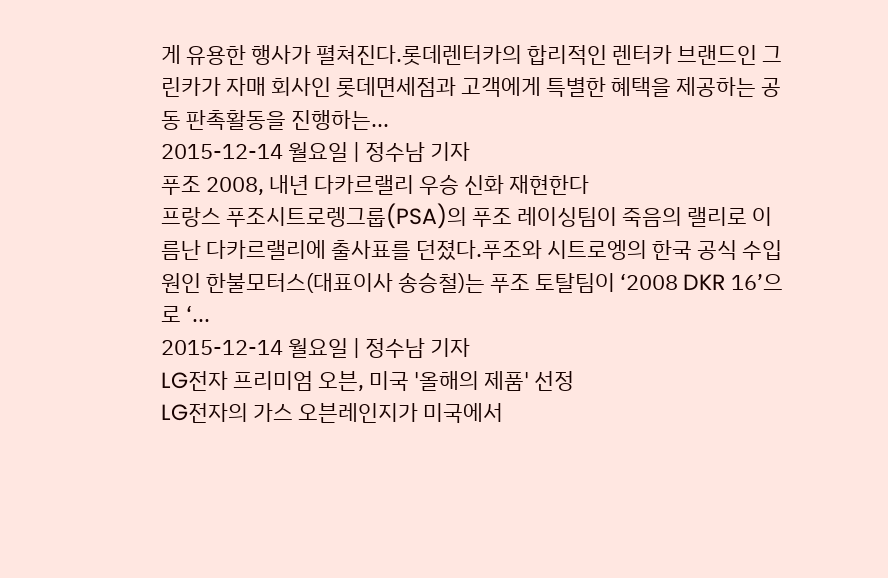게 유용한 행사가 펼쳐진다.롯데렌터카의 합리적인 렌터카 브랜드인 그린카가 자매 회사인 롯데면세점과 고객에게 특별한 혜택을 제공하는 공동 판촉활동을 진행하는...
2015-12-14 월요일 | 정수남 기자
푸조 2008, 내년 다카르랠리 우승 신화 재현한다
프랑스 푸조시트로렝그룹(PSA)의 푸조 레이싱팀이 죽음의 랠리로 이름난 다카르랠리에 출사표를 던졌다.푸조와 시트로엥의 한국 공식 수입원인 한불모터스(대표이사 송승철)는 푸조 토탈팀이 ‘2008 DKR 16’으로 ‘...
2015-12-14 월요일 | 정수남 기자
LG전자 프리미엄 오븐, 미국 '올해의 제품' 선정
LG전자의 가스 오븐레인지가 미국에서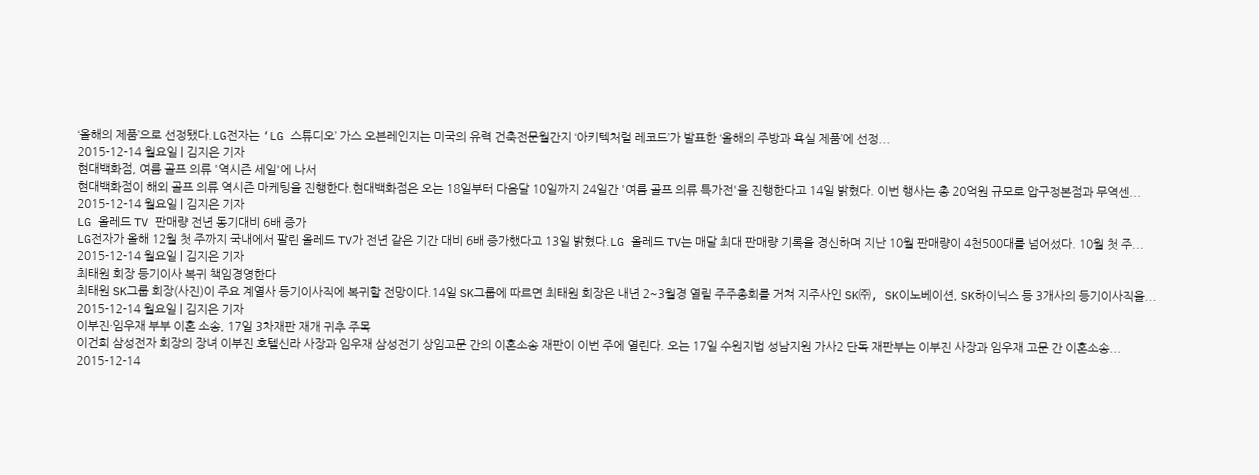‘올해의 제품’으로 선정됐다.LG전자는 ‘LG 스튜디오’ 가스 오븐레인지는 미국의 유력 건축전문월간지 ‘아키텍처럴 레코드’가 발표한 ‘올해의 주방과 욕실 제품’에 선정...
2015-12-14 월요일 | 김지은 기자
현대백화점, 여름 골프 의류 '역시즌 세일'에 나서
현대백화점이 해외 골프 의류 역시즌 마케팅을 진행한다.현대백화점은 오는 18일부터 다음달 10일까지 24일간 '여름 골프 의류 특가전'을 진행한다고 14일 밝혔다. 이번 행사는 총 20억원 규모로 압구정본점과 무역센...
2015-12-14 월요일 | 김지은 기자
LG 올레드 TV 판매량 전년 동기대비 6배 증가
LG전자가 올해 12월 첫 주까지 국내에서 팔린 올레드 TV가 전년 같은 기간 대비 6배 증가했다고 13일 밝혔다.LG 올레드 TV는 매달 최대 판매량 기록을 경신하며 지난 10월 판매량이 4천500대를 넘어섰다. 10월 첫 주...
2015-12-14 월요일 | 김지은 기자
최태원 회장 등기이사 복귀 책임경영한다
최태원 SK그룹 회장(사진)이 주요 계열사 등기이사직에 복귀할 전망이다.14일 SK그룹에 따르면 최태원 회장은 내년 2~3월경 열릴 주주총회를 거쳐 지주사인 SK㈜, SK이노베이션, SK하이닉스 등 3개사의 등기이사직을...
2015-12-14 월요일 | 김지은 기자
이부진·임우재 부부 이혼 소송, 17일 3차재판 재개 귀추 주목
이건희 삼성전자 회장의 장녀 이부진 호텔신라 사장과 임우재 삼성전기 상임고문 간의 이혼소송 재판이 이번 주에 열린다. 오는 17일 수원지법 성남지원 가사2 단독 재판부는 이부진 사장과 임우재 고문 간 이혼소송...
2015-12-14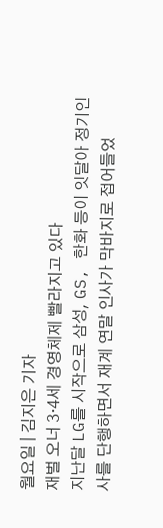월요일 | 김지은 기자
재벌 오너 3·4세 경영체제 빨라지고 있다
지난달 LG를 시작으로 삼성, GS, 한화 등이 잇달아 정기인사를 단행하면서 재계 연말 인사가 막바지로 접어들었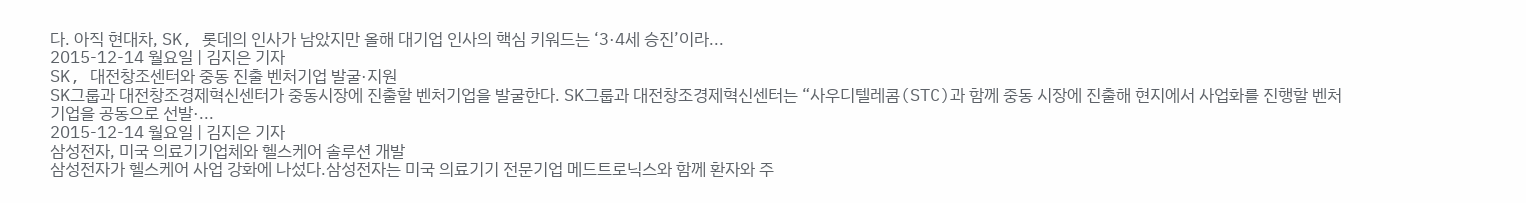다. 아직 현대차, SK, 롯데의 인사가 남았지만 올해 대기업 인사의 핵심 키워드는 ‘3·4세 승진’이라...
2015-12-14 월요일 | 김지은 기자
SK, 대전창조센터와 중동 진출 벤처기업 발굴·지원
SK그룹과 대전창조경제혁신센터가 중동시장에 진출할 벤처기업을 발굴한다. SK그룹과 대전창조경제혁신센터는 “사우디텔레콤(STC)과 함께 중동 시장에 진출해 현지에서 사업화를 진행할 벤처기업을 공동으로 선발·...
2015-12-14 월요일 | 김지은 기자
삼성전자, 미국 의료기기업체와 헬스케어 솔루션 개발
삼성전자가 헬스케어 사업 강화에 나섰다.삼성전자는 미국 의료기기 전문기업 메드트로닉스와 함께 환자와 주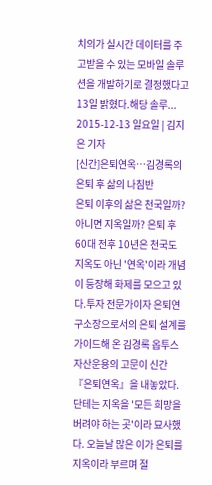치의가 실시간 데이터를 주고받을 수 있는 모바일 솔루션을 개발하기로 결정했다고 13일 밝혔다.해당 솔루...
2015-12-13 일요일 | 김지은 기자
[신간]은퇴연옥…김경록의 은퇴 후 삶의 나침반
은퇴 이후의 삶은 천국일까? 아니면 지옥일까? 은퇴 후 60대 전후 10년은 천국도 지옥도 아닌 '연옥'이라 개념이 등장해 화제를 모으고 있다.투자 전문가이자 은퇴연구소장으로서의 은퇴 설계를 가이드해 온 김경록 옵투스자산운용의 고문이 신간 『은퇴연옥』을 내놓았다.단테는 지옥을 '모든 희망을 버려야 하는 곳'이라 묘사했다. 오늘날 많은 이가 은퇴를 지옥이라 부르며 절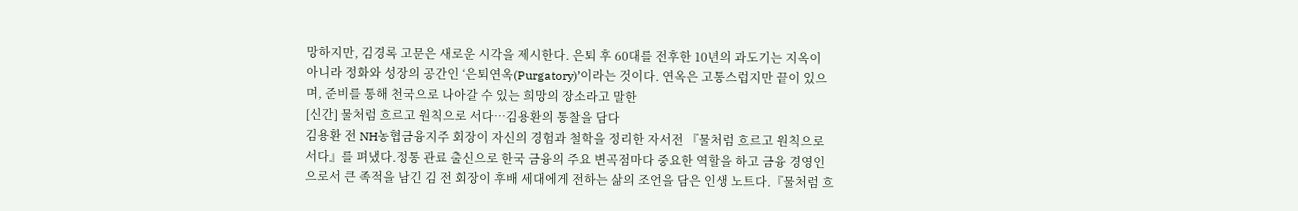망하지만, 김경록 고문은 새로운 시각을 제시한다. 은퇴 후 60대를 전후한 10년의 과도기는 지옥이 아니라 정화와 성장의 공간인 ‘은퇴연옥(Purgatory)’이라는 것이다. 연옥은 고통스럽지만 끝이 있으며, 준비를 통해 천국으로 나아갈 수 있는 희망의 장소라고 말한
[신간] 물처럼 흐르고 원칙으로 서다…김용환의 통찰을 담다
김용환 전 NH농협금융지주 회장이 자신의 경험과 철학을 정리한 자서전 『물처럼 흐르고 원칙으로 서다』를 펴냈다.정통 관료 출신으로 한국 금융의 주요 변곡점마다 중요한 역할을 하고 금융 경영인으로서 큰 족적을 남긴 김 전 회장이 후배 세대에게 전하는 삶의 조언을 담은 인생 노트다.『물처럼 흐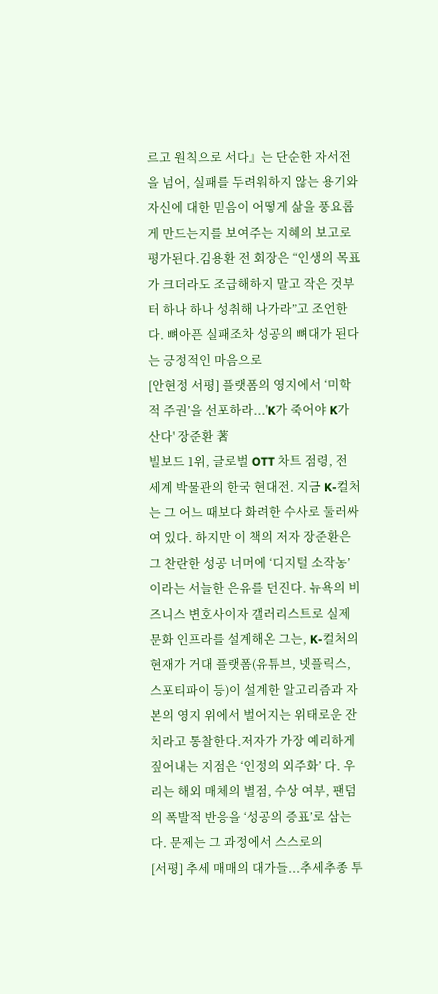르고 원칙으로 서다』는 단순한 자서전을 넘어, 실패를 두려워하지 않는 용기와 자신에 대한 믿음이 어떻게 삶을 풍요롭게 만드는지를 보여주는 지혜의 보고로 평가된다.김용환 전 회장은 “인생의 목표가 크더라도 조급해하지 말고 작은 것부터 하나 하나 성취해 나가라”고 조언한다. 뼈아픈 실패조차 성공의 뼈대가 된다는 긍정적인 마음으로
[안현정 서평] 플랫폼의 영지에서 ‘미학적 주권’을 선포하라...'K가 죽어야 K가 산다' 장준환 著
빌보드 1위, 글로벌 OTT 차트 점령, 전 세계 박물관의 한국 현대전. 지금 K-컬처는 그 어느 때보다 화려한 수사로 둘러싸여 있다. 하지만 이 책의 저자 장준환은 그 찬란한 성공 너머에 ‘디지털 소작농’ 이라는 서늘한 은유를 던진다. 뉴욕의 비즈니스 변호사이자 갤러리스트로 실제 문화 인프라를 설계해온 그는, K-컬처의 현재가 거대 플랫폼(유튜브, 넷플릭스, 스포티파이 등)이 설계한 알고리즘과 자본의 영지 위에서 벌어지는 위태로운 잔치라고 통찰한다.저자가 가장 예리하게 짚어내는 지점은 ‘인정의 외주화’ 다. 우리는 해외 매체의 별점, 수상 여부, 팬덤의 폭발적 반응을 ‘성공의 증표’로 삼는다. 문제는 그 과정에서 스스로의
[서평] 추세 매매의 대가들...추세추종 투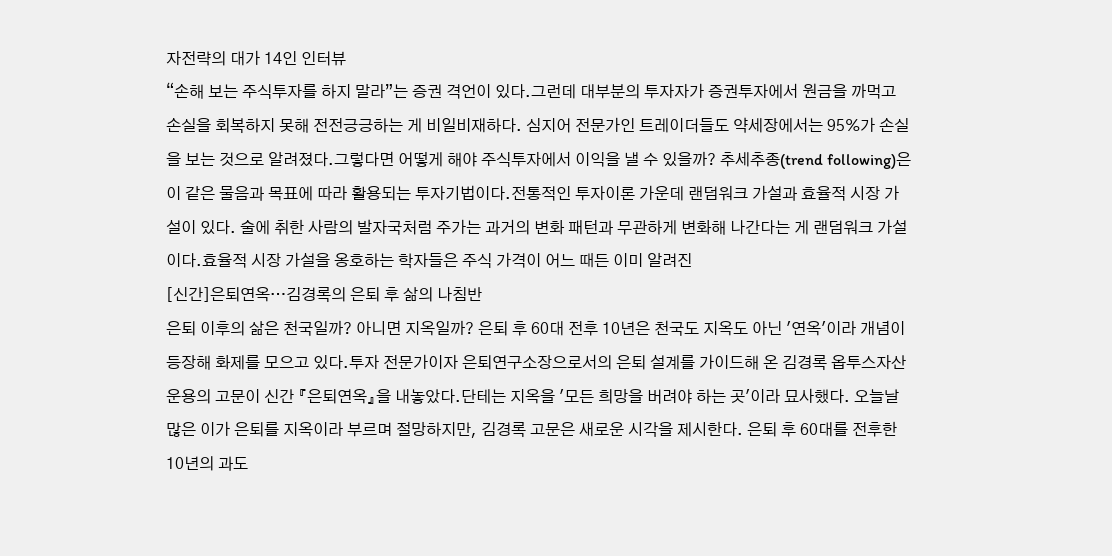자전략의 대가 14인 인터뷰
“손해 보는 주식투자를 하지 말라”는 증권 격언이 있다.그런데 대부분의 투자자가 증권투자에서 원금을 까먹고 손실을 회복하지 못해 전전긍긍하는 게 비일비재하다. 심지어 전문가인 트레이더들도 약세장에서는 95%가 손실을 보는 것으로 알려졌다.그렇다면 어떻게 해야 주식투자에서 이익을 낼 수 있을까? 추세추종(trend following)은 이 같은 물음과 목표에 따라 활용되는 투자기법이다.전통적인 투자이론 가운데 랜덤워크 가설과 효율적 시장 가설이 있다. 술에 취한 사람의 발자국처럼 주가는 과거의 변화 패턴과 무관하게 변화해 나간다는 게 랜덤워크 가설이다.효율적 시장 가설을 옹호하는 학자들은 주식 가격이 어느 때든 이미 알려진
[신간]은퇴연옥…김경록의 은퇴 후 삶의 나침반
은퇴 이후의 삶은 천국일까? 아니면 지옥일까? 은퇴 후 60대 전후 10년은 천국도 지옥도 아닌 '연옥'이라 개념이 등장해 화제를 모으고 있다.투자 전문가이자 은퇴연구소장으로서의 은퇴 설계를 가이드해 온 김경록 옵투스자산운용의 고문이 신간 『은퇴연옥』을 내놓았다.단테는 지옥을 '모든 희망을 버려야 하는 곳'이라 묘사했다. 오늘날 많은 이가 은퇴를 지옥이라 부르며 절망하지만, 김경록 고문은 새로운 시각을 제시한다. 은퇴 후 60대를 전후한 10년의 과도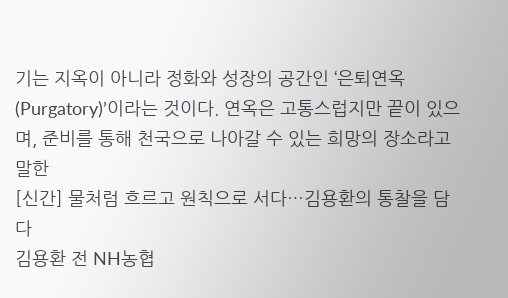기는 지옥이 아니라 정화와 성장의 공간인 ‘은퇴연옥(Purgatory)’이라는 것이다. 연옥은 고통스럽지만 끝이 있으며, 준비를 통해 천국으로 나아갈 수 있는 희망의 장소라고 말한
[신간] 물처럼 흐르고 원칙으로 서다…김용환의 통찰을 담다
김용환 전 NH농협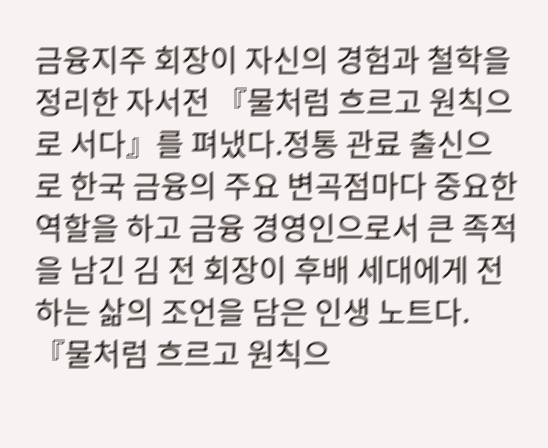금융지주 회장이 자신의 경험과 철학을 정리한 자서전 『물처럼 흐르고 원칙으로 서다』를 펴냈다.정통 관료 출신으로 한국 금융의 주요 변곡점마다 중요한 역할을 하고 금융 경영인으로서 큰 족적을 남긴 김 전 회장이 후배 세대에게 전하는 삶의 조언을 담은 인생 노트다.『물처럼 흐르고 원칙으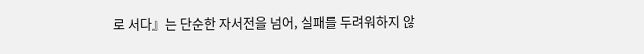로 서다』는 단순한 자서전을 넘어, 실패를 두려워하지 않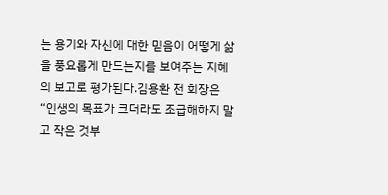는 용기와 자신에 대한 믿음이 어떻게 삶을 풍요롭게 만드는지를 보여주는 지혜의 보고로 평가된다.김용환 전 회장은 “인생의 목표가 크더라도 조급해하지 말고 작은 것부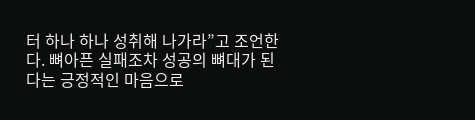터 하나 하나 성취해 나가라”고 조언한다. 뼈아픈 실패조차 성공의 뼈대가 된다는 긍정적인 마음으로